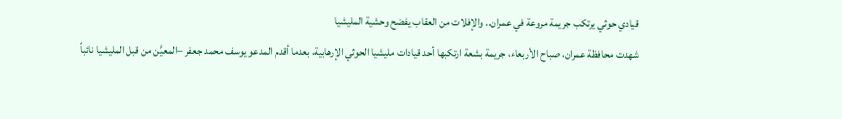قيادي حوثي يرتكب جريمة مروعة في عمران.. والإفلات من العقاب يفضح وحشية المليشيا
شهدت محافظة عمران، صباح الأربعاء، جريمة بشعة ارتكبها أحد قيادات مليشيا الحوثي الإرهابية، بعدما أقدم المدعو يوسف محمد جعفر –المعيَّن من قبل المليشيا نائباً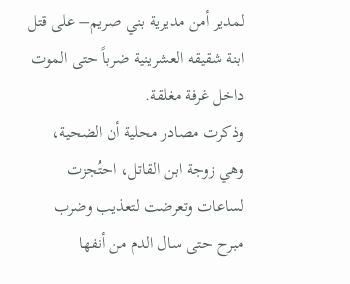لمدير أمن مديرية بني صريم– على قتل ابنة شقيقه العشرينية ضرباً حتى الموت داخل غرفة مغلقة.
وذكرت مصادر محلية أن الضحية، وهي زوجة ابن القاتل، احتُجزت لساعات وتعرضت لتعذيب وضرب مبرح حتى سال الدم من أنفها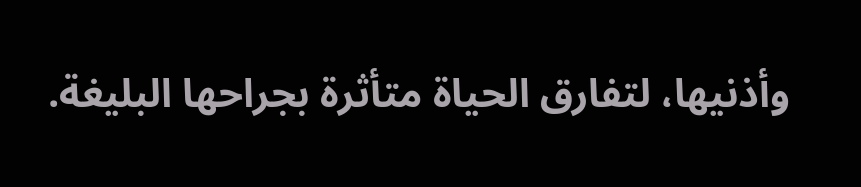وأذنيها، لتفارق الحياة متأثرة بجراحها البليغة.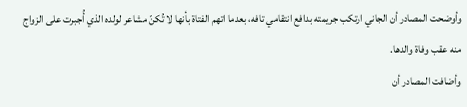وأوضحت المصادر أن الجاني ارتكب جريمته بدافع انتقامي تافه، بعدما اتهم الفتاة بأنها لا تُكنّ مشاعر لولده الذي أُجبرت على الزواج منه عقب وفاة والدها.
وأضافت المصادر أن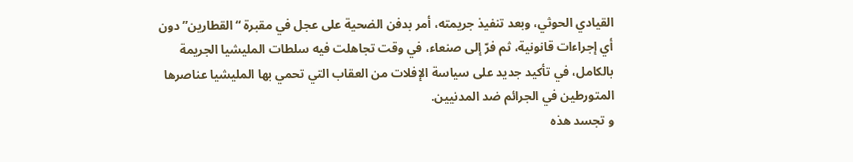القيادي الحوثي، وبعد تنفيذ جريمته، أمر بدفن الضحية على عجل في مقبرة “القطارين” دون أي إجراءات قانونية، ثم فرّ إلى صنعاء، في وقت تجاهلت فيه سلطات المليشيا الجريمة بالكامل، في تأكيد جديد على سياسة الإفلات من العقاب التي تحمي بها المليشيا عناصرها المتورطين في الجرائم ضد المدنيين.
و تجسد هذه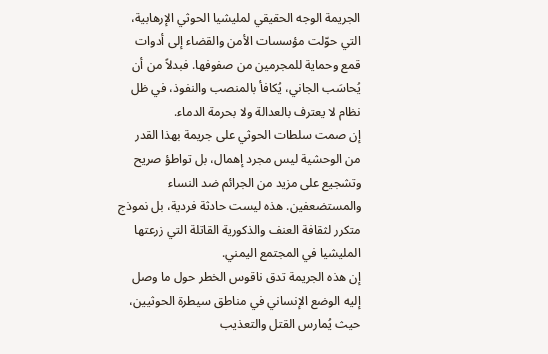الجريمة الوجه الحقيقي لمليشيا الحوثي الإرهابية، التي حوّلت مؤسسات الأمن والقضاء إلى أدوات قمع وحماية للمجرمين من صفوفها. فبدلاً من أن يُحاسَب الجاني، يُكافأ بالمنصب والنفوذ، في ظل نظام لا يعترف بالعدالة ولا بحرمة الدماء.
إن صمت سلطات الحوثي على جريمة بهذا القدر من الوحشية ليس مجرد إهمال، بل تواطؤ صريح وتشجيع على مزيد من الجرائم ضد النساء والمستضعفين. هذه ليست حادثة فردية، بل نموذج متكرر لثقافة العنف والذكورية القاتلة التي زرعتها المليشيا في المجتمع اليمني.
إن هذه الجريمة تدق ناقوس الخطر حول ما وصل إليه الوضع الإنساني في مناطق سيطرة الحوثيين، حيث يُمارس القتل والتعذيب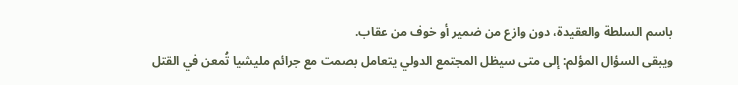باسم السلطة والعقيدة، دون وازع من ضمير أو خوف من عقاب.
ويبقى السؤال المؤلم: إلى متى سيظل المجتمع الدولي يتعامل بصمت مع جرائم مليشيا تُمعن في القتل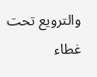والترويع تحت غطاء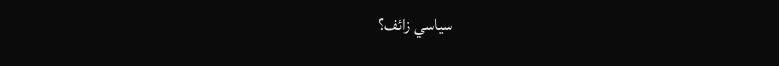سياسي زائف؟